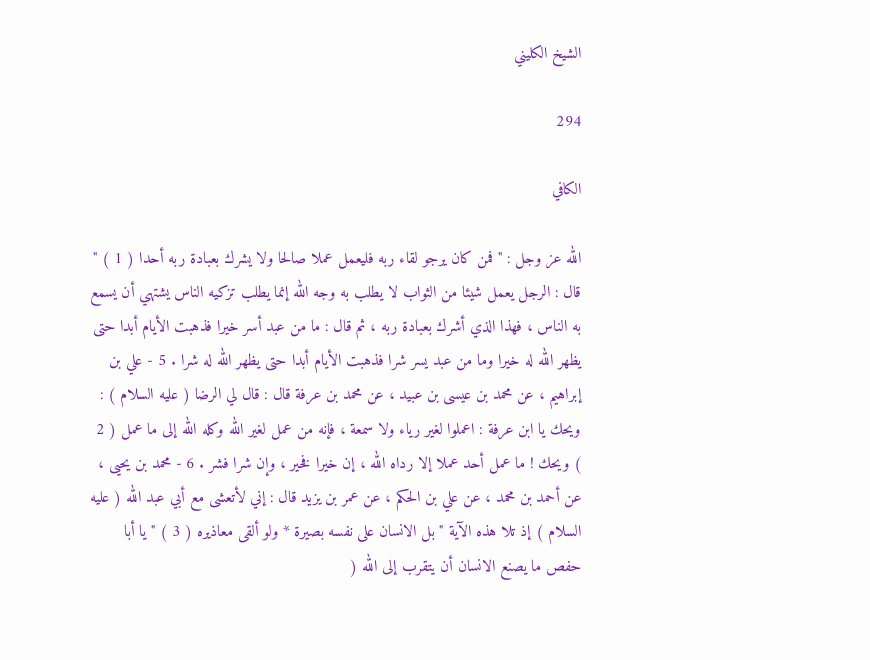الشيخ الكليني

294

الكافي

الله عز وجل : " فمن كان يرجو لقاء ربه فليعمل عملا صالحا ولا يشرك بعبادة ربه أحدا ( 1 ) " قال : الرجل يعمل شيئا من الثواب لا يطلب به وجه الله إنما يطلب تزكيه الناس يشتهي أن يسمع به الناس ، فهذا الذي أشرك بعبادة ربه ، ثم قال : ما من عبد أسر خيرا فذهبت الأيام أبدا حتى يظهر الله له خيرا وما من عبد يسر شرا فذهبت الأيام أبدا حتى يظهر الله له شرا . 5 - علي بن إبراهيم ، عن محمد بن عيسى بن عبيد ، عن محمد بن عرفة قال : قال لي الرضا ( عليه السلام ) : ويحك يا ابن عرفة : اعملوا لغير رياء ولا سمعة ، فإنه من عمل لغير الله وكله الله إلى ما عمل ( 2 ) ويحك ! ما عمل أحد عملا إلا رداه الله ، إن خيرا فخير ، وإن شرا فشر . 6 - محمد بن يحيى ، عن أحمد بن محمد ، عن علي بن الحكم ، عن عمر بن يزيد قال : إني لأتعشى مع أبي عبد الله ( عليه السلام ) إذ تلا هذه الآية " بل الانسان على نفسه بصيرة * ولو ألقى معاذيره ( 3 ) " يا أبا حفص ما يصنع الانسان أن يتقرب إلى الله (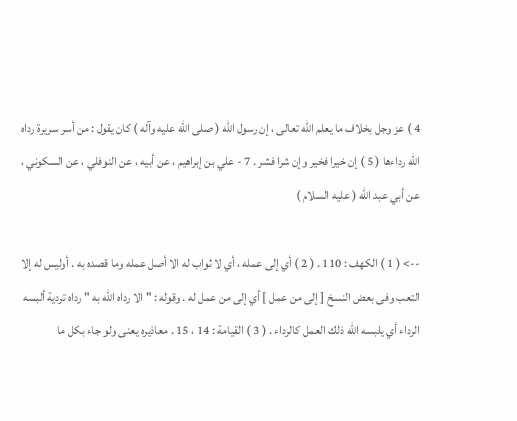4 ) عز وجل بخلاف ما يعلم الله تعالى ، إن رسول الله ( صلى الله عليه وآله ) كان يقول : من أسر سريرة رداه الله رداءها ( 5 ) إن خيرا فخير وإن شرا فشر . 7 - علي بن إبراهيم ، عن أبيه ، عن النوفلي ، عن السكوني ، عن أبي عبد الله ( عليه السلام )

--> ( 1 ) الكهف : 110 . ( 2 ) أي إلى عمله ، أي لا ثواب له الا أصل عمله وما قصده به . أوليس له إلا التعب وفى بعض النسخ [ إلى من عمل ] أي إلى من عمل له . وقوله : " الا رداه الله به " رداه تردية ألبسه الرداء أي يلبسه الله ذلك العمل كالرداء . ( 3 ) القيامة : 14 ، 15 . معاذيره يعنى ولو جاء بكل ما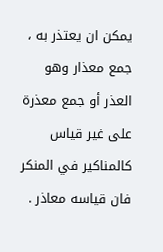يمكن ان يعتذر به ، جمع معذار وهو العذر أو جمع معذرة على غير قياس كالمناكير في المنكر فان قياسه معاذر .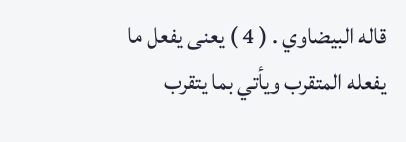قاله البيضاوي . ( 4 ) يعنى يفعل ما يفعله المتقرب ويأتي بما يتقرب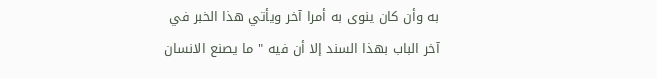به وأن كان ينوى به أمرا آخر ويأتي هذا الخبر في آخر الباب بهذا السند إلا أن فيه " ما يصنع الانسان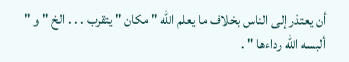أن يعتذر إلى الناس بخلاف ما يعلم الله " مكان " يتقرب . . . الخ " و " ألبسه الله رداءها " .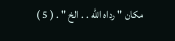مكان " رداه الله . . الخ " . ( 5 )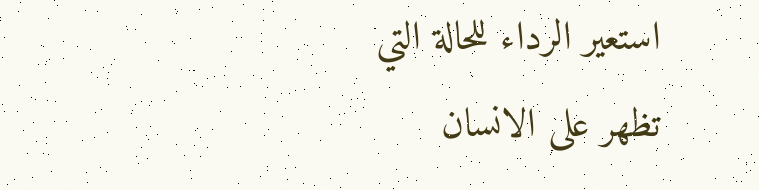استعير الرداء للحالة التي تظهر على الانسان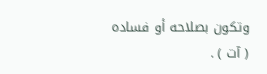وتكون بصلاحه أو فساده ( آت ) .